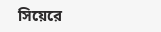সিয়েরে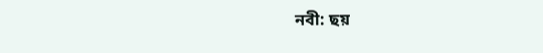নবী: ছয়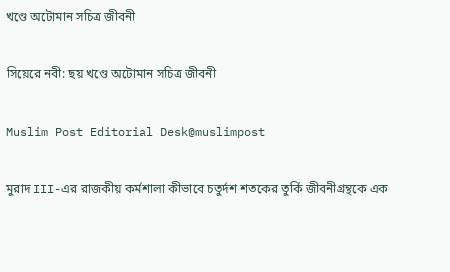খণ্ডে অটোমান সচিত্র জীবনী

সিয়েরে নবী: ছয় খণ্ডে অটোমান সচিত্র জীবনী

Muslim Post Editorial Desk@muslimpost

মুরাদ III-এর রাজকীয় কর্মশালা কীভাবে চতুর্দশ শতকের তুর্কি জীবনীগ্রন্থকে এক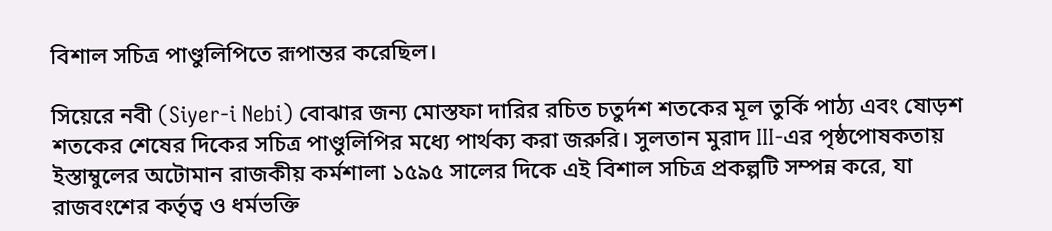বিশাল সচিত্র পাণ্ডুলিপিতে রূপান্তর করেছিল।

সিয়েরে নবী (Siyer-i Nebi) বোঝার জন্য মোস্তফা দারির রচিত চতুর্দশ শতকের মূল তুর্কি পাঠ্য এবং ষোড়শ শতকের শেষের দিকের সচিত্র পাণ্ডুলিপির মধ্যে পার্থক্য করা জরুরি। সুলতান মুরাদ III-এর পৃষ্ঠপোষকতায় ইস্তাম্বুলের অটোমান রাজকীয় কর্মশালা ১৫৯৫ সালের দিকে এই বিশাল সচিত্র প্রকল্পটি সম্পন্ন করে, যা রাজবংশের কর্তৃত্ব ও ধর্মভক্তি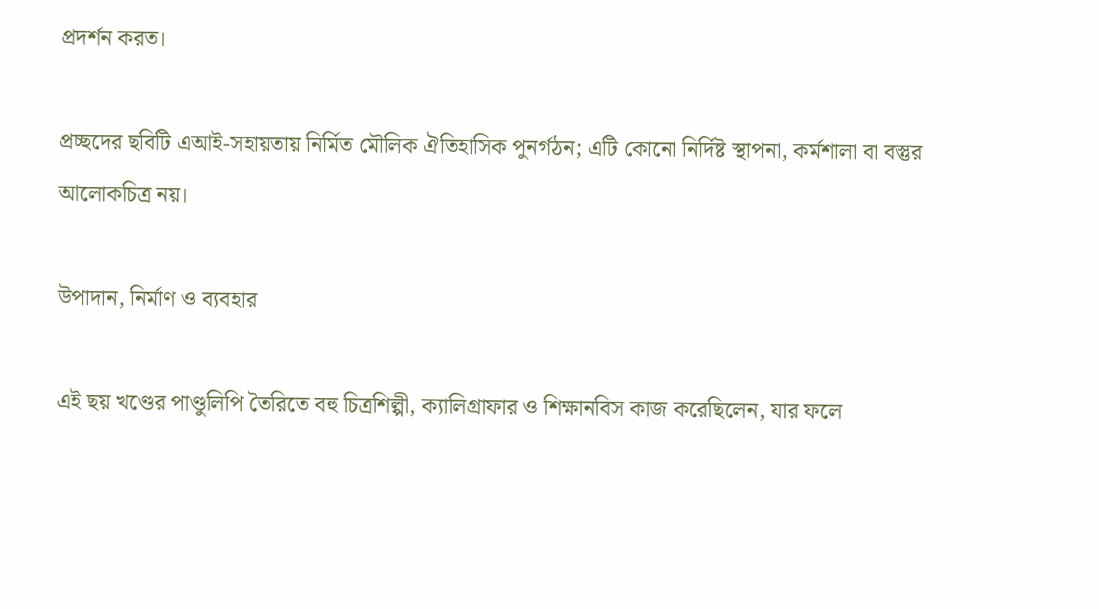প্রদর্শন করত।

প্রচ্ছদের ছবিটি এআই-সহায়তায় নির্মিত মৌলিক ঐতিহাসিক পুনর্গঠন; এটি কোনো নির্দিষ্ট স্থাপনা, কর্মশালা বা বস্তুর আলোকচিত্র নয়।

উপাদান, নির্মাণ ও ব্যবহার

এই ছয় খণ্ডের পাণ্ডুলিপি তৈরিতে বহু চিত্রশিল্পী, ক্যালিগ্রাফার ও শিক্ষানবিস কাজ করেছিলেন, যার ফলে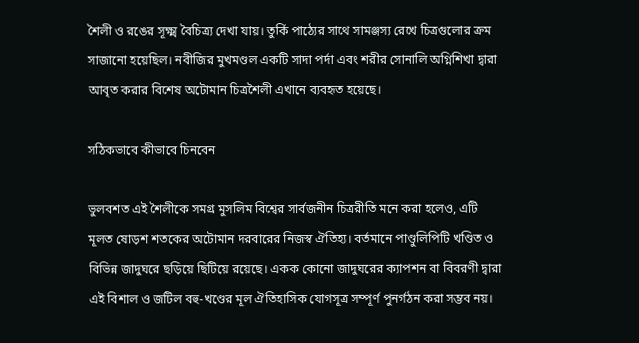শৈলী ও রঙের সূক্ষ্ম বৈচিত্র্য দেখা যায়। তুর্কি পাঠ্যের সাথে সামঞ্জস্য রেখে চিত্রগুলোর ক্রম সাজানো হয়েছিল। নবীজির মুখমণ্ডল একটি সাদা পর্দা এবং শরীর সোনালি অগ্নিশিখা দ্বারা আবৃত করার বিশেষ অটোমান চিত্রশৈলী এখানে ব্যবহৃত হয়েছে।

সঠিকভাবে কীভাবে চিনবেন

ভুলবশত এই শৈলীকে সমগ্র মুসলিম বিশ্বের সার্বজনীন চিত্ররীতি মনে করা হলেও, এটি মূলত ষোড়শ শতকের অটোমান দরবারের নিজস্ব ঐতিহ্য। বর্তমানে পাণ্ডুলিপিটি খণ্ডিত ও বিভিন্ন জাদুঘরে ছড়িয়ে ছিটিয়ে রয়েছে। একক কোনো জাদুঘরের ক্যাপশন বা বিবরণী দ্বারা এই বিশাল ও জটিল বহু-খণ্ডের মূল ঐতিহাসিক যোগসূত্র সম্পূর্ণ পুনর্গঠন করা সম্ভব নয়।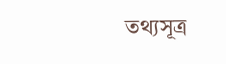তথ্যসূত্র